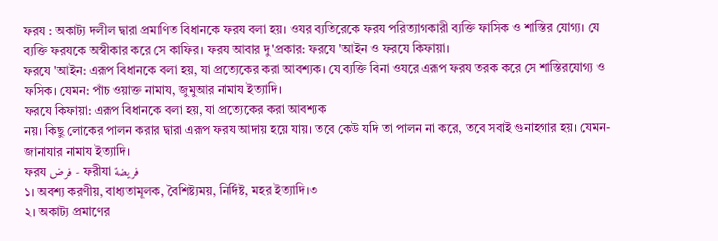ফরয : অকাট্য দলীল দ্বারা প্রমাণিত বিধানকে ফরয বলা হয়। ওযর ব্যতিরেকে ফরয পরিত্যাগকারী ব্যক্তি ফাসিক ও শাস্তির যোগ্য। যে ব্যক্তি ফরযকে অস্বীকার করে সে কাফির। ফরয আবার দু'প্রকার: ফরযে 'আইন ও ফরযে কিফায়া।
ফরযে 'আইন: এরূপ বিধানকে বলা হয়, যা প্রত্যেকের করা আবশ্যক। যে ব্যক্তি বিনা ওযরে এরূপ ফরয তরক করে সে শাস্তিরযোগ্য ও ফসিক। যেমন: পাঁচ ওয়াক্ত নামায, জুমুআর নামায ইত্যাদি।
ফরযে কিফায়া: এরূপ বিধানকে বলা হয়, যা প্রত্যেকের করা আবশ্যক
নয়। কিছু লোকের পালন করার দ্বারা এরূপ ফরয আদায় হয়ে যায়। তবে কেউ যদি তা পালন না করে, তবে সবাই গুনাহগার হয়। যেমন- জানাযার নামায ইত্যাদি।
ফরয فرض - ফরীযা فريضة
১। অবশ্য করণীয়, বাধ্যতামূলক, বৈশিষ্ট্যময়, নির্দিষ্ট, মহর ইত্যাদি।৩
২। অকাট্য প্রমাণের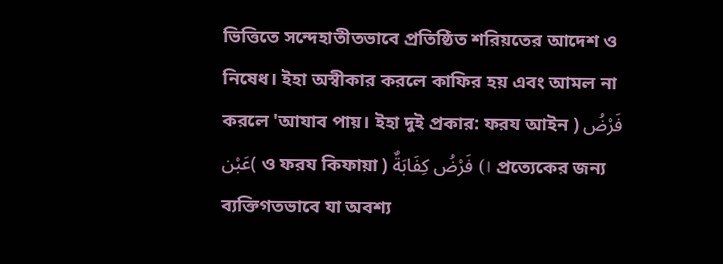ভিত্তিতে সন্দেহাতীতভাবে প্রতিষ্ঠিত শরিয়তের আদেশ ও নিষেধ। ইহা অস্বীকার করলে কাফির হয় এবং আমল না করলে 'আযাব পায়। ইহা দুই প্রকার: ফরয আইন ) فَرْضُ عَبْن( ও ফরয কিফায়া ) فَرْضُ كِفَابَةٌ (। প্রত্যেকের জন্য ব্যক্তিগতভাবে যা অবশ্য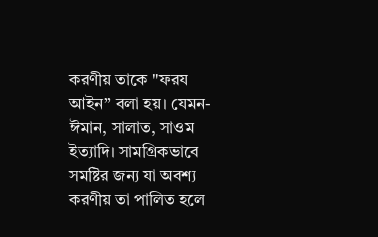করণীয় তাকে "ফরয আইন” বলা হয়। যেমন- ঈমান, সালাত, সাওম ইত্যাদি। সামগ্রিকভাবে সমষ্টির জন্য যা অবশ্য করণীয় তা পালিত হলে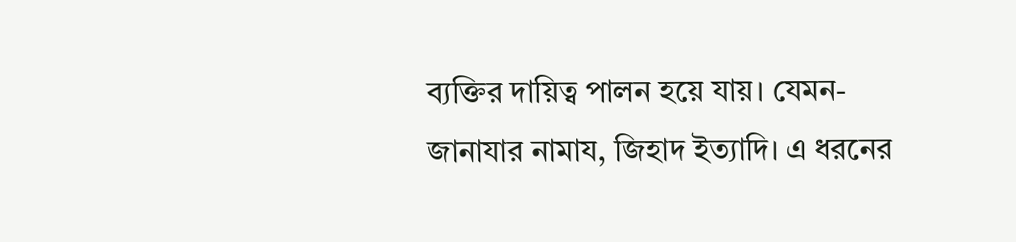ব্যক্তির দায়িত্ব পালন হয়ে যায়। যেমন- জানাযার নামায, জিহাদ ইত্যাদি। এ ধরনের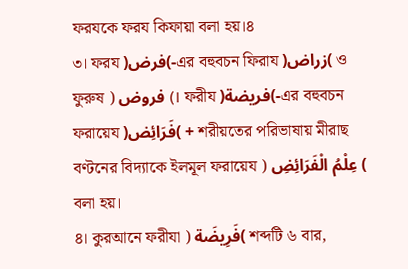ফরযকে ফরয কিফায়া বলা হয়।৪
৩। ফরয )فرض(-এর বহুবচন ফিরায )زراض( ও ফুরুষ ) فروض (। ফরীয )فريضة(-এর বহুবচন ফরায়েয )فَرَائِض( + শরীয়তের পরিভাষায় মীরাছ বণ্টনের বিদ্যাকে ইলমূল ফরায়েয ) عِلْمُ الْفَرَائِضِ ( বলা হয়।
৪। কুরআনে ফরীযা ) فَرِيضَة( শব্দটি ৬ বার,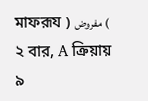মাফরূয ) مفروض ( ২ বার, A ক্রিয়ায় ৯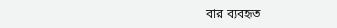বার ব্যবহৃত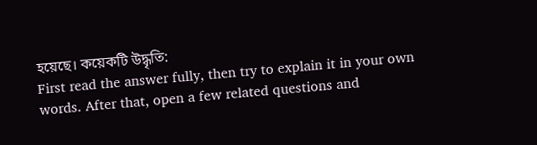হয়েছে। কয়েকটি উদ্ধৃতি:
First read the answer fully, then try to explain it in your own words. After that, open a few related questions and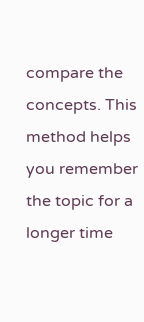compare the concepts. This method helps you remember the topic for a longer time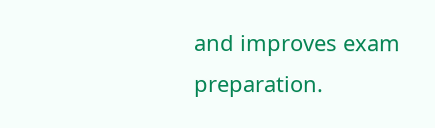and improves exam preparation.